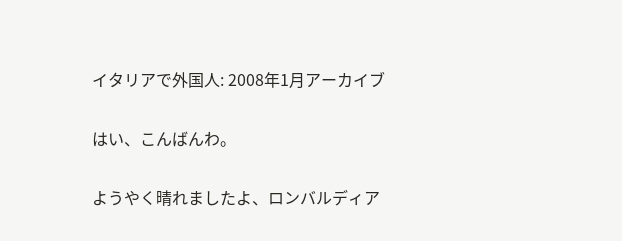イタリアで外国人: 2008年1月アーカイブ

はい、こんばんわ。

ようやく晴れましたよ、ロンバルディア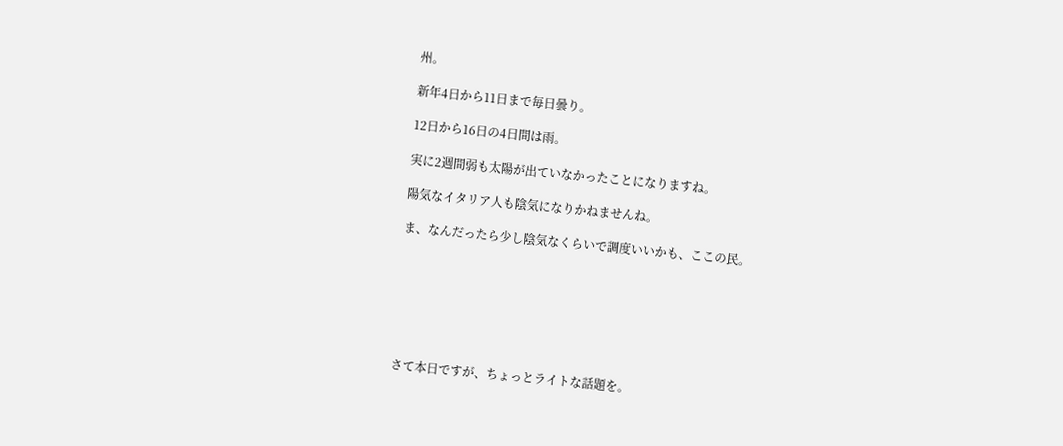州。

新年4日から11日まで毎日曇り。

12日から16日の4日間は雨。

実に2週間弱も太陽が出ていなかったことになりますね。

陽気なイタリア人も陰気になりかねませんね。

ま、なんだったら少し陰気なくらいで調度いいかも、ここの民。







さて本日ですが、ちょっとライトな話題を。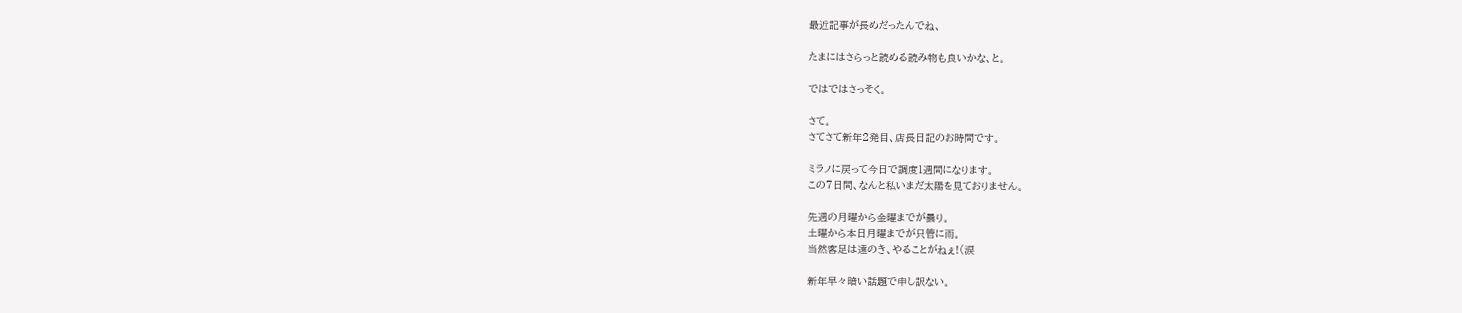最近記事が長めだったんでね、

たまにはさらっと読める読み物も良いかな、と。

ではではさっそく。

さて。
さてさて新年2発目、店長日記のお時間です。

ミラノに戻って今日で調度1週間になります。
この7日間、なんと私いまだ太陽を見ておりません。

先週の月曜から金曜までが曇り。
土曜から本日月曜までが只管に雨。
当然客足は遠のき、やることがねぇ!(涙

新年早々暗い話題で申し訳ない。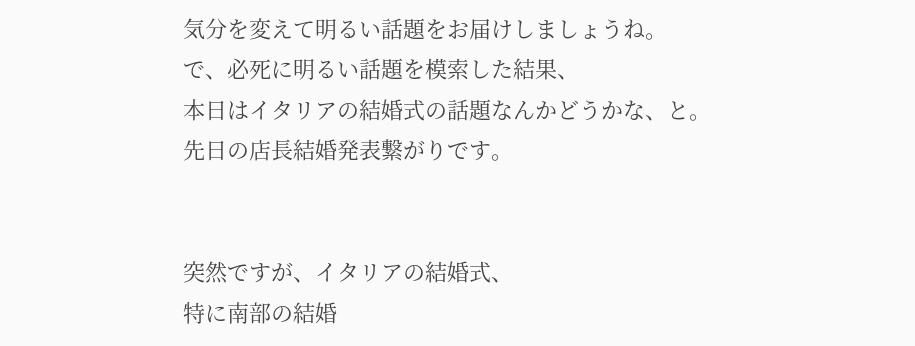気分を変えて明るい話題をお届けしましょうね。
で、必死に明るい話題を模索した結果、
本日はイタリアの結婚式の話題なんかどうかな、と。
先日の店長結婚発表繋がりです。


突然ですが、イタリアの結婚式、
特に南部の結婚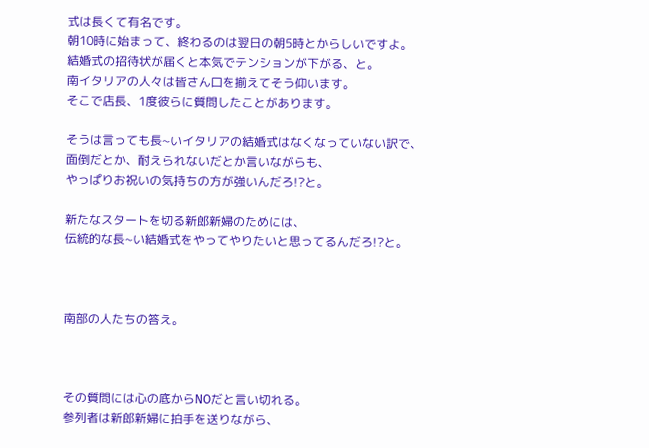式は長くて有名です。
朝10時に始まって、終わるのは翌日の朝5時とからしいですよ。
結婚式の招待状が届くと本気でテンションが下がる、と。
南イタリアの人々は皆さん口を揃えてそう仰います。
そこで店長、1度彼らに質問したことがあります。

そうは言っても長~いイタリアの結婚式はなくなっていない訳で、
面倒だとか、耐えられないだとか言いながらも、
やっぱりお祝いの気持ちの方が強いんだろ!?と。

新たなスタートを切る新郎新婦のためには、
伝統的な長~い結婚式をやってやりたいと思ってるんだろ!?と。



南部の人たちの答え。



その質問には心の底からNOだと言い切れる。
参列者は新郎新婦に拍手を送りながら、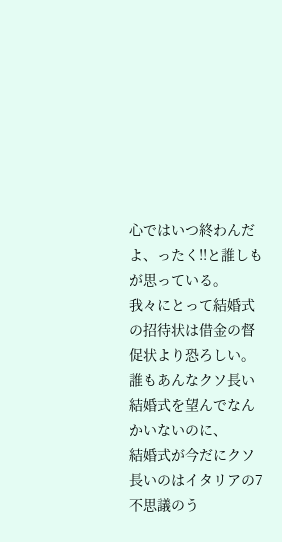心ではいつ終わんだよ、ったく!!と誰しもが思っている。
我々にとって結婚式の招待状は借金の督促状より恐ろしい。
誰もあんなクソ長い結婚式を望んでなんかいないのに、
結婚式が今だにクソ長いのはイタリアの7不思議のう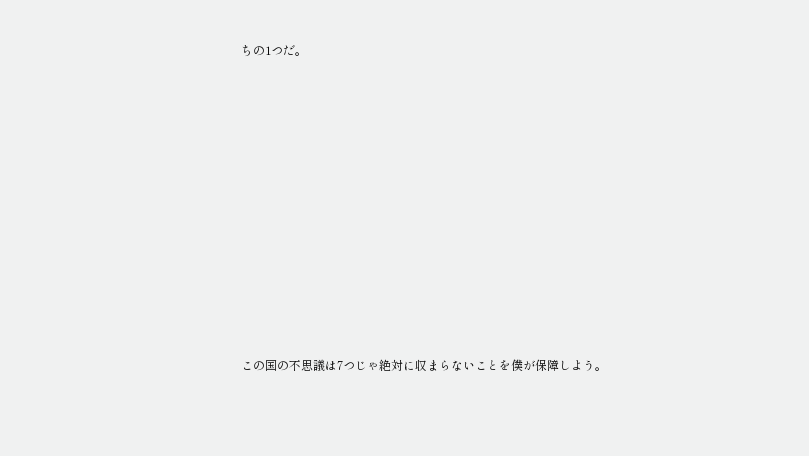ちの1つだ。














この国の不思議は7つじゃ絶対に収まらないことを僕が保障しよう。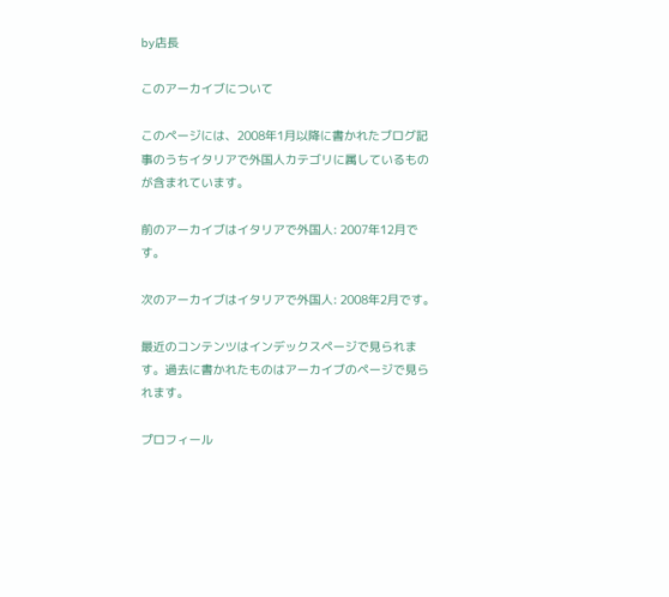by店長

このアーカイブについて

このページには、2008年1月以降に書かれたブログ記事のうちイタリアで外国人カテゴリに属しているものが含まれています。

前のアーカイブはイタリアで外国人: 2007年12月です。

次のアーカイブはイタリアで外国人: 2008年2月です。

最近のコンテンツはインデックスページで見られます。過去に書かれたものはアーカイブのページで見られます。

プロフィール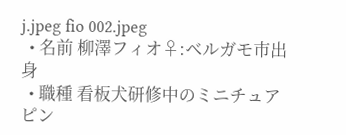j.jpeg fio 002.jpeg
  • 名前 柳澤フィオ♀:ベルガモ市出身
  • 職種 看板犬研修中のミニチュアピン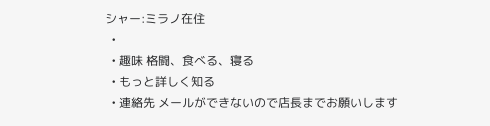シャー:ミラノ在住
  •
  • 趣味 格闘、食べる、寝る
  • もっと詳しく知る
  • 連絡先 メールができないので店長までお願いします